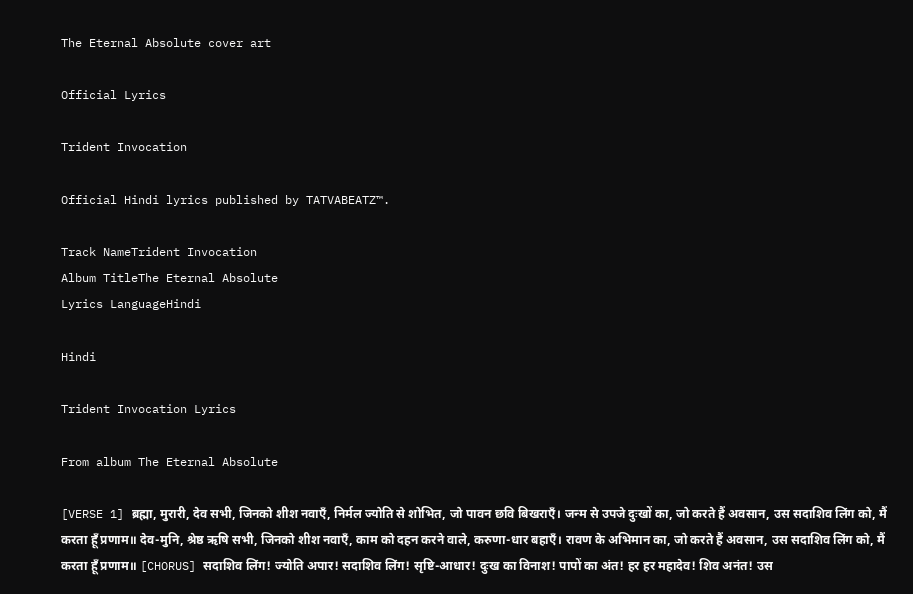The Eternal Absolute cover art

Official Lyrics

Trident Invocation

Official Hindi lyrics published by TATVABEATZ™.

Track NameTrident Invocation
Album TitleThe Eternal Absolute
Lyrics LanguageHindi

Hindi

Trident Invocation Lyrics

From album The Eternal Absolute

[VERSE 1] ब्रह्मा, मुरारी, देव सभी, जिनको शीश नवाएँ, निर्मल ज्योति से शोभित, जो पावन छवि बिखराएँ। जन्म से उपजे दुःखों का, जो करते हैं अवसान, उस सदाशिव लिंग को, मैं करता हूँ प्रणाम॥ देव-मुनि, श्रेष्ठ ऋषि सभी, जिनको शीश नवाएँ, काम को दहन करने वाले, करुणा-धार बहाएँ। रावण के अभिमान का, जो करते हैं अवसान, उस सदाशिव लिंग को, मैं करता हूँ प्रणाम॥ [CHORUS] सदाशिव लिंग! ज्योति अपार! सदाशिव लिंग! सृष्टि-आधार! दुःख का विनाश! पापों का अंत! हर हर महादेव! शिव अनंत! उस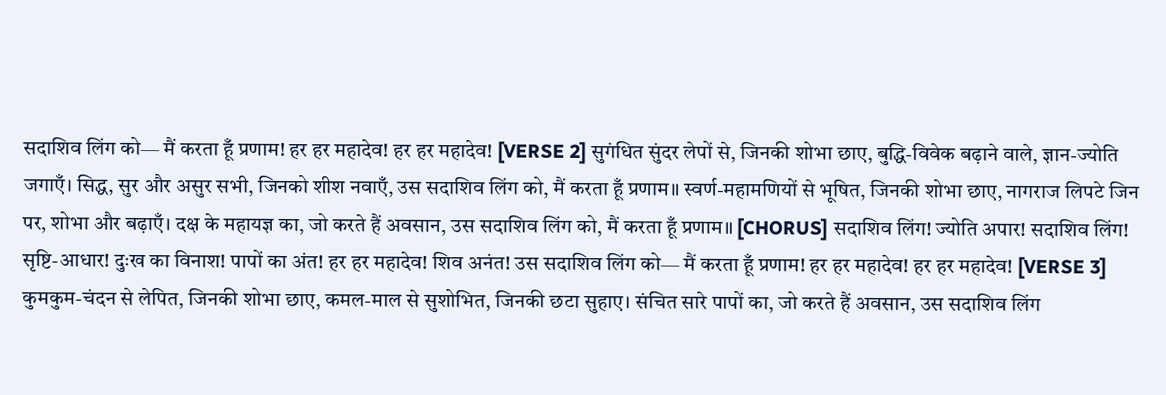सदाशिव लिंग को— मैं करता हूँ प्रणाम! हर हर महादेव! हर हर महादेव! [VERSE 2] सुगंधित सुंदर लेपों से, जिनकी शोभा छाए, बुद्धि-विवेक बढ़ाने वाले, ज्ञान-ज्योति जगाएँ। सिद्ध, सुर और असुर सभी, जिनको शीश नवाएँ, उस सदाशिव लिंग को, मैं करता हूँ प्रणाम॥ स्वर्ण-महामणियों से भूषित, जिनकी शोभा छाए, नागराज लिपटे जिन पर, शोभा और बढ़ाएँ। दक्ष के महायज्ञ का, जो करते हैं अवसान, उस सदाशिव लिंग को, मैं करता हूँ प्रणाम॥ [CHORUS] सदाशिव लिंग! ज्योति अपार! सदाशिव लिंग! सृष्टि-आधार! दुःख का विनाश! पापों का अंत! हर हर महादेव! शिव अनंत! उस सदाशिव लिंग को— मैं करता हूँ प्रणाम! हर हर महादेव! हर हर महादेव! [VERSE 3] कुमकुम-चंदन से लेपित, जिनकी शोभा छाए, कमल-माल से सुशोभित, जिनकी छटा सुहाए। संचित सारे पापों का, जो करते हैं अवसान, उस सदाशिव लिंग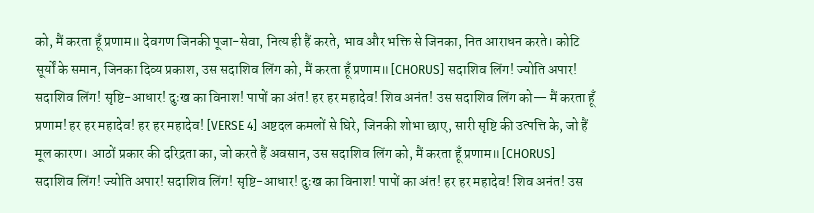को, मैं करता हूँ प्रणाम॥ देवगण जिनकी पूजा-सेवा, नित्य ही हैं करते, भाव और भक्ति से जिनका, नित आराधन करते। कोटि सूर्यों के समान, जिनका दिव्य प्रकाश, उस सदाशिव लिंग को, मैं करता हूँ प्रणाम॥ [CHORUS] सदाशिव लिंग! ज्योति अपार! सदाशिव लिंग! सृष्टि-आधार! दुःख का विनाश! पापों का अंत! हर हर महादेव! शिव अनंत! उस सदाशिव लिंग को— मैं करता हूँ प्रणाम! हर हर महादेव! हर हर महादेव! [VERSE 4] अष्टदल कमलों से घिरे, जिनकी शोभा छाए, सारी सृष्टि की उत्पत्ति के, जो हैं मूल कारण। आठों प्रकार की दरिद्रता का, जो करते हैं अवसान, उस सदाशिव लिंग को, मैं करता हूँ प्रणाम॥ [CHORUS] सदाशिव लिंग! ज्योति अपार! सदाशिव लिंग! सृष्टि-आधार! दुःख का विनाश! पापों का अंत! हर हर महादेव! शिव अनंत! उस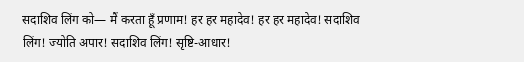सदाशिव लिंग को— मैं करता हूँ प्रणाम! हर हर महादेव! हर हर महादेव! सदाशिव लिंग! ज्योति अपार! सदाशिव लिंग! सृष्टि-आधार!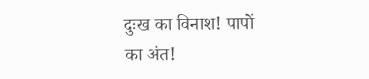दुःख का विनाश! पापों का अंत!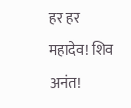हर हर महादेव! शिव अनंत!